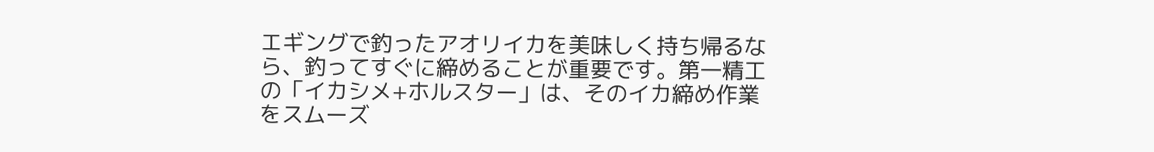エギングで釣ったアオリイカを美味しく持ち帰るなら、釣ってすぐに締めることが重要です。第一精工の「イカシメ+ホルスター」は、そのイカ締め作業をスムーズ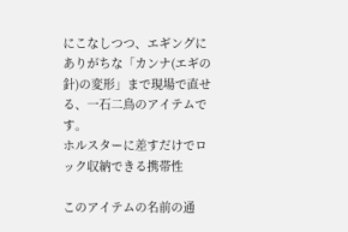にこなしつつ、エギングにありがちな「カンナ(エギの針)の変形」まで現場で直せる、一石二鳥のアイテムです。
ホルスターに差すだけでロック収納できる携帯性

このアイテムの名前の通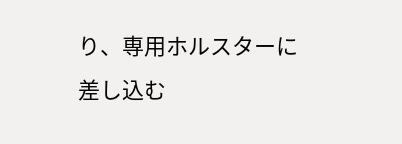り、専用ホルスターに差し込む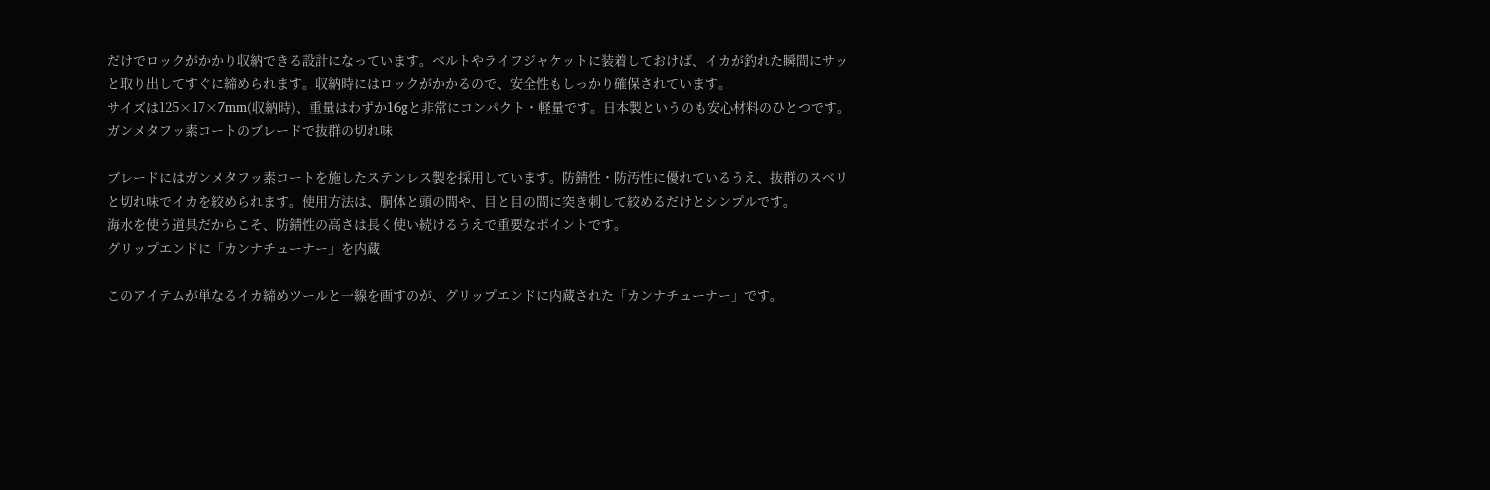だけでロックがかかり収納できる設計になっています。ベルトやライフジャケットに装着しておけば、イカが釣れた瞬間にサッと取り出してすぐに締められます。収納時にはロックがかかるので、安全性もしっかり確保されています。
サイズは125×17×7mm(収納時)、重量はわずか16gと非常にコンパクト・軽量です。日本製というのも安心材料のひとつです。
ガンメタフッ素コートのブレードで抜群の切れ味

ブレードにはガンメタフッ素コートを施したステンレス製を採用しています。防錆性・防汚性に優れているうえ、抜群のスベリと切れ味でイカを絞められます。使用方法は、胴体と頭の間や、目と目の間に突き刺して絞めるだけとシンプルです。
海水を使う道具だからこそ、防錆性の高さは長く使い続けるうえで重要なポイントです。
グリップエンドに「カンナチューナー」を内蔵

このアイテムが単なるイカ締めツールと一線を画すのが、グリップエンドに内蔵された「カンナチューナー」です。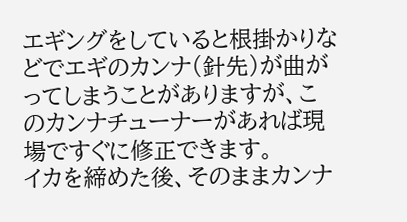エギングをしていると根掛かりなどでエギのカンナ(針先)が曲がってしまうことがありますが、このカンナチューナーがあれば現場ですぐに修正できます。
イカを締めた後、そのままカンナ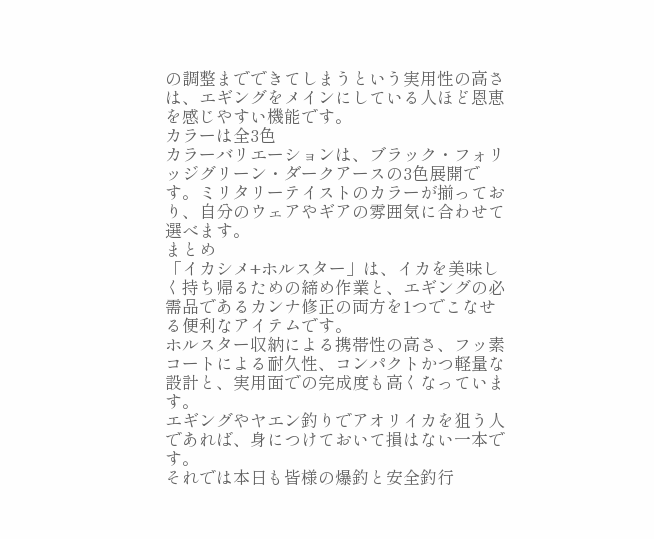の調整までできてしまうという実用性の高さは、エギングをメインにしている人ほど恩恵を感じやすい機能です。
カラーは全3色
カラーバリエーションは、ブラック・フォリッジグリーン・ダークアースの3色展開です。ミリタリーテイストのカラーが揃っており、自分のウェアやギアの雰囲気に合わせて選べます。
まとめ
「イカシメ+ホルスター」は、イカを美味しく持ち帰るための締め作業と、エギングの必需品であるカンナ修正の両方を1つでこなせる便利なアイテムです。
ホルスター収納による携帯性の高さ、フッ素コートによる耐久性、コンパクトかつ軽量な設計と、実用面での完成度も高くなっています。
エギングやヤエン釣りでアオリイカを狙う人であれば、身につけておいて損はない一本です。
それでは本日も皆様の爆釣と安全釣行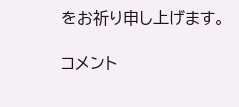をお祈り申し上げます。

コメント